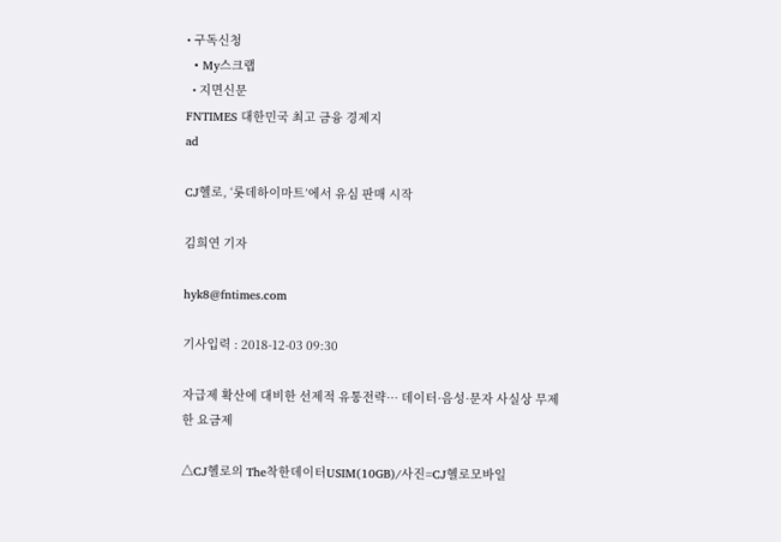• 구독신청
  • My스크랩
  • 지면신문
FNTIMES 대한민국 최고 금융 경제지
ad

CJ헬로, ‘롯데하이마트’에서 유심 판매 시작

김희연 기자

hyk8@fntimes.com

기사입력 : 2018-12-03 09:30

자급제 확산에 대비한 선제적 유통전략··· 데이터·음성·문자 사실상 무제한 요금제

△CJ헬로의 The착한데이터USIM(10GB)/사진=CJ헬로모바일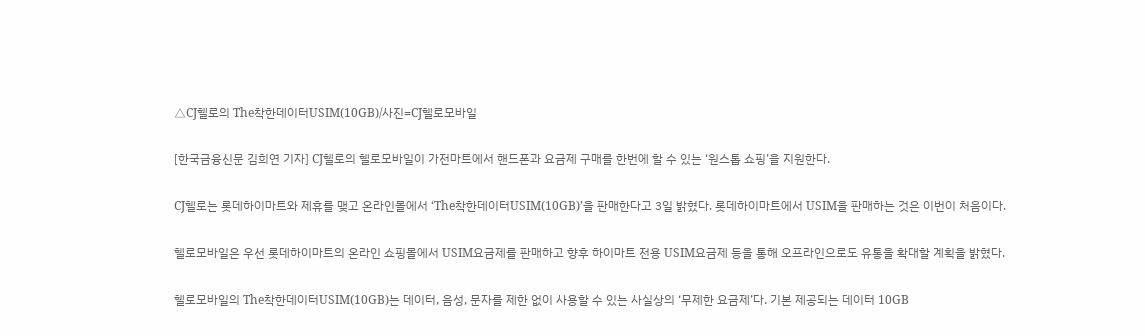△CJ헬로의 The착한데이터USIM(10GB)/사진=CJ헬로모바일

[한국금융신문 김희연 기자] CJ헬로의 헬로모바일이 가전마트에서 핸드폰과 요금제 구매를 한번에 할 수 있는 ‘원스톱 쇼핑’을 지원한다.

CJ헬로는 롯데하이마트와 제휴를 맺고 온라인몰에서 ‘The착한데이터USIM(10GB)’을 판매한다고 3일 밝혔다. 롯데하이마트에서 USIM을 판매하는 것은 이번이 처음이다.

헬로모바일은 우선 롯데하이마트의 온라인 쇼핑몰에서 USIM요금제를 판매하고 향후 하이마트 전용 USIM요금제 등을 통해 오프라인으로도 유통을 확대할 계획을 밝혔다.

헬로모바일의 The착한데이터USIM(10GB)는 데이터, 음성, 문자를 제한 없이 사용할 수 있는 사실상의 ‘무제한 요금제’다. 기본 제공되는 데이터 10GB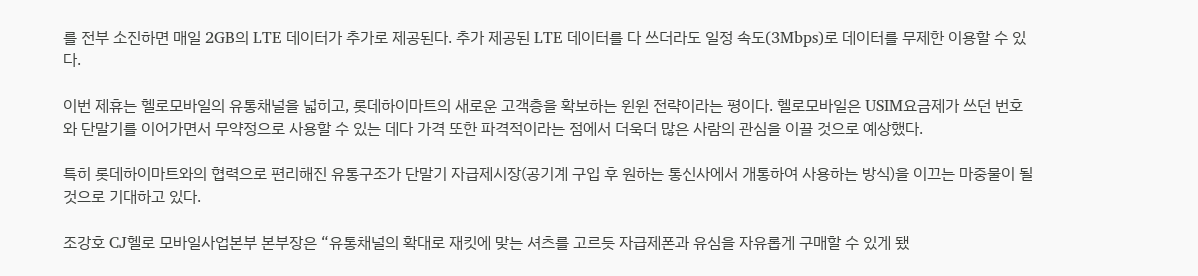를 전부 소진하면 매일 2GB의 LTE 데이터가 추가로 제공된다. 추가 제공된 LTE 데이터를 다 쓰더라도 일정 속도(3Mbps)로 데이터를 무제한 이용할 수 있다.

이번 제휴는 헬로모바일의 유통채널을 넓히고, 롯데하이마트의 새로운 고객층을 확보하는 윈윈 전략이라는 평이다. 헬로모바일은 USIM요금제가 쓰던 번호와 단말기를 이어가면서 무약정으로 사용할 수 있는 데다 가격 또한 파격적이라는 점에서 더욱더 많은 사람의 관심을 이끌 것으로 예상했다.

특히 롯데하이마트와의 협력으로 편리해진 유통구조가 단말기 자급제시장(공기계 구입 후 원하는 통신사에서 개통하여 사용하는 방식)을 이끄는 마중물이 될 것으로 기대하고 있다.

조강호 CJ헬로 모바일사업본부 본부장은 “유통채널의 확대로 재킷에 맞는 셔츠를 고르듯 자급제폰과 유심을 자유롭게 구매할 수 있게 됐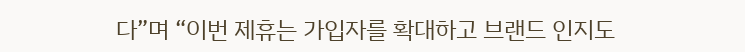다”며 “이번 제휴는 가입자를 확대하고 브랜드 인지도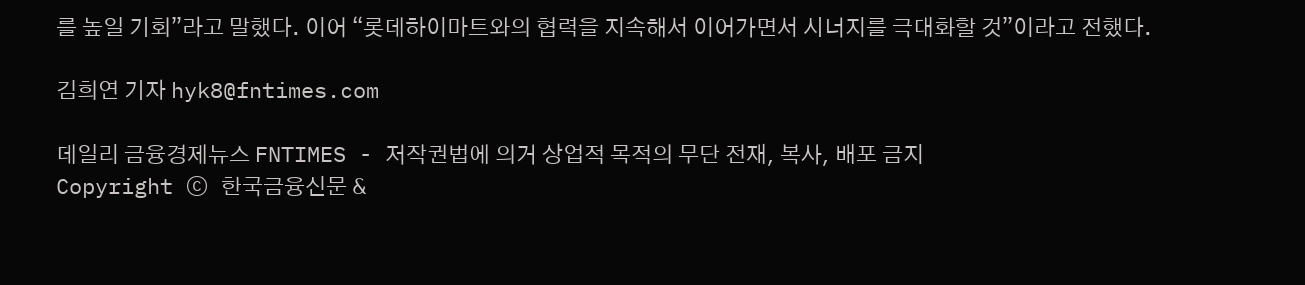를 높일 기회”라고 말했다. 이어 “롯데하이마트와의 협력을 지속해서 이어가면서 시너지를 극대화할 것”이라고 전했다.

김희연 기자 hyk8@fntimes.com

데일리 금융경제뉴스 FNTIMES - 저작권법에 의거 상업적 목적의 무단 전재, 복사, 배포 금지
Copyright ⓒ 한국금융신문 &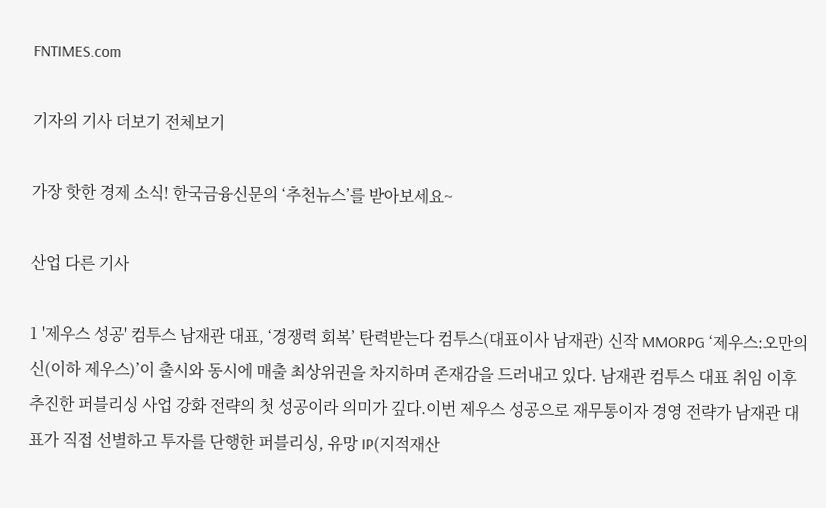FNTIMES.com

기자의 기사 더보기 전체보기

가장 핫한 경제 소식! 한국금융신문의 ‘추천뉴스’를 받아보세요~

산업 다른 기사

1 '제우스 성공' 컴투스 남재관 대표, ‘경쟁력 회복’ 탄력받는다 컴투스(대표이사 남재관) 신작 MMORPG ‘제우스:오만의 신(이하 제우스)’이 출시와 동시에 매출 최상위권을 차지하며 존재감을 드러내고 있다. 남재관 컴투스 대표 취임 이후 추진한 퍼블리싱 사업 강화 전략의 첫 성공이라 의미가 깊다.이번 제우스 성공으로 재무통이자 경영 전략가 남재관 대표가 직접 선별하고 투자를 단행한 퍼블리싱, 유망 IP(지적재산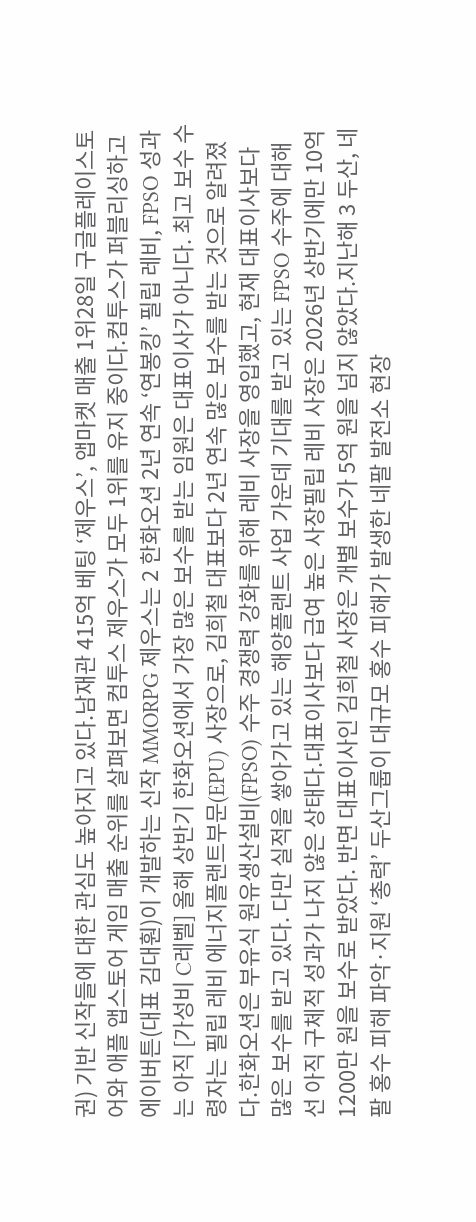권) 기반 신작들에 대한 관심도 높아지고 있다.남재관 415억 베팅 ‘제우스’, 앱마켓 매출 1위28일 구글플레이스토어와 애플 앱스토어 게임 매출 순위를 살펴보면 컴투스 제우스가 모두 1위를 유지 중이다.컴투스가 퍼블리싱하고 에이버튼(대표 김대훤)이 개발하는 신작 MMORPG 제우스는 2 한화오션 2년 연속 ‘연봉킹’ 필립 레비, FPSO 성과는 아직 [가성비 C레벨] 올해 상반기 한화오션에서 가장 많은 보수를 받는 임원은 대표이사가 아니다. 최고 보수 수령자는 필립 레비 에너지플랜트부문(EPU) 사장으로, 김희철 대표보다 2년 연속 많은 보수를 받는 것으로 알려졌다.한화오션은 부유식 원유생산설비(FPSO) 수주 경쟁력 강화를 위해 레비 사장을 영입했고, 현재 대표이사보다 많은 보수를 받고 있다. 다만 실적을 쌓아가고 있는 해양플랜트 사업 가운데 기대를 받고 있는 FPSO 수주에 대해선 아직 구체적 성과가 나지 않은 상태다.대표이사보다 급여 높은 사장필립 레비 사장은 2026년 상반기에만 10억1200만 원을 보수로 받았다. 반면 대표이사인 김희철 사장은 개별 보수가 5억 원을 넘지 않았다.지난해 3 두산, 네팔 홍수 피해 파악·지원 ‘총력’ 두산그룹이 대규모 홍수 피해가 발생한 네팔 발전소 현장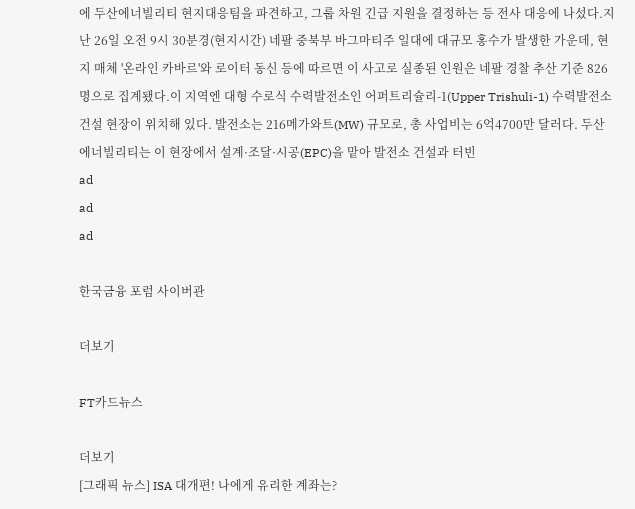에 두산에너빌리티 현지대응팀을 파견하고, 그룹 차원 긴급 지원을 결정하는 등 전사 대응에 나섰다.지난 26일 오전 9시 30분경(현지시간) 네팔 중북부 바그마티주 일대에 대규모 홍수가 발생한 가운데, 현지 매체 '온라인 카바르'와 로이터 동신 등에 따르면 이 사고로 실종된 인원은 네팔 경찰 추산 기준 826명으로 집계됐다.이 지역엔 대형 수로식 수력발전소인 어퍼트리슐리-1(Upper Trishuli-1) 수력발전소 건설 현장이 위치해 있다. 발전소는 216메가와트(MW) 규모로, 총 사업비는 6억4700만 달러다. 두산에너빌리티는 이 현장에서 설계·조달·시공(EPC)을 맡아 발전소 건설과 터빈
ad
ad
ad

한국금융 포럼 사이버관

더보기

FT카드뉴스

더보기
[그래픽 뉴스] ISA 대개편! 나에게 유리한 계좌는?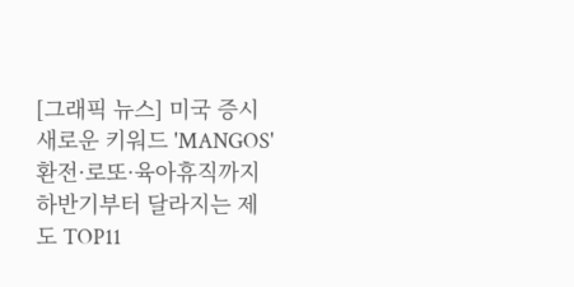[그래픽 뉴스] 미국 증시 새로운 키워드 'MANGOS'
환전·로또·육아휴직까지 하반기부터 달라지는 제도 TOP11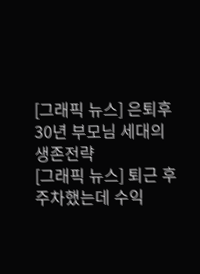[그래픽 뉴스] 은퇴후 30년 부모님 세대의 생존전략
[그래픽 뉴스] 퇴근 후 주차했는데 수익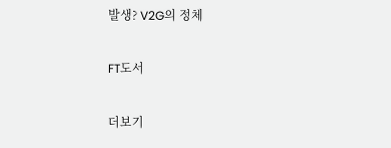발생? V2G의 정체

FT도서

더보기